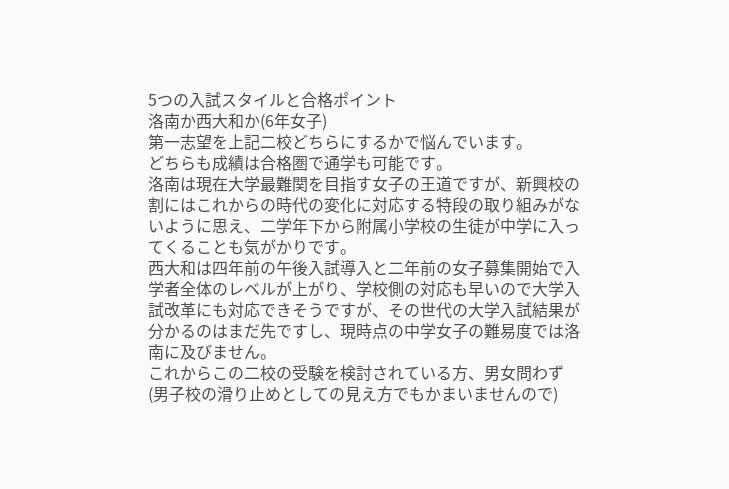5つの入試スタイルと合格ポイント
洛南か西大和か(6年女子)
第一志望を上記二校どちらにするかで悩んでいます。
どちらも成績は合格圏で通学も可能です。
洛南は現在大学最難関を目指す女子の王道ですが、新興校の割にはこれからの時代の変化に対応する特段の取り組みがないように思え、二学年下から附属小学校の生徒が中学に入ってくることも気がかりです。
西大和は四年前の午後入試導入と二年前の女子募集開始で入学者全体のレベルが上がり、学校側の対応も早いので大学入試改革にも対応できそうですが、その世代の大学入試結果が分かるのはまだ先ですし、現時点の中学女子の難易度では洛南に及びません。
これからこの二校の受験を検討されている方、男女問わず(男子校の滑り止めとしての見え方でもかまいませんので)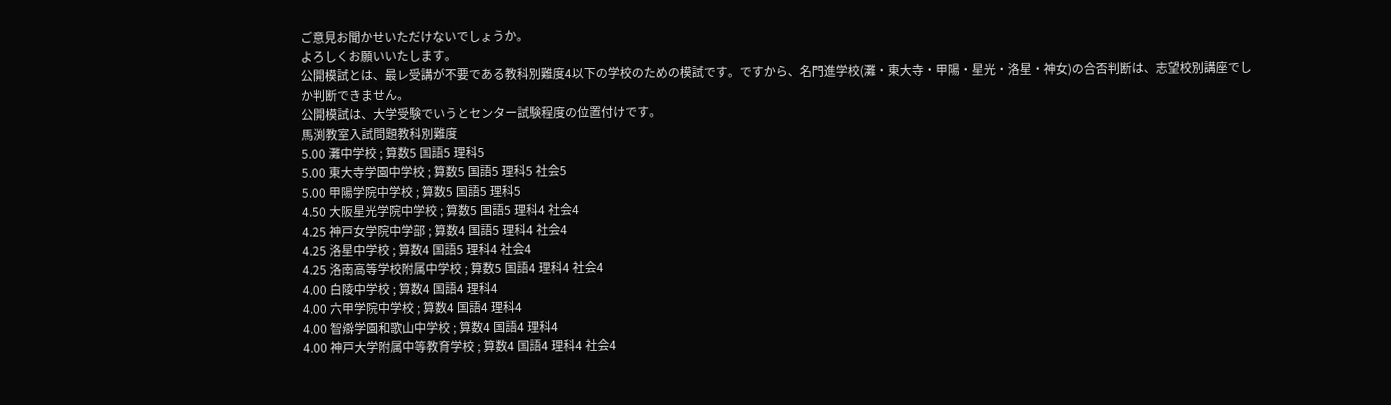ご意見お聞かせいただけないでしょうか。
よろしくお願いいたします。
公開模試とは、最レ受講が不要である教科別難度4以下の学校のための模試です。ですから、名門進学校(灘・東大寺・甲陽・星光・洛星・神女)の合否判断は、志望校別講座でしか判断できません。
公開模試は、大学受験でいうとセンター試験程度の位置付けです。
馬渕教室入試問題教科別難度
5.00 灘中学校 ; 算数5 国語5 理科5
5.00 東大寺学園中学校 ; 算数5 国語5 理科5 社会5
5.00 甲陽学院中学校 ; 算数5 国語5 理科5
4.50 大阪星光学院中学校 ; 算数5 国語5 理科4 社会4
4.25 神戸女学院中学部 ; 算数4 国語5 理科4 社会4
4.25 洛星中学校 ; 算数4 国語5 理科4 社会4
4.25 洛南高等学校附属中学校 ; 算数5 国語4 理科4 社会4
4.00 白陵中学校 ; 算数4 国語4 理科4
4.00 六甲学院中学校 ; 算数4 国語4 理科4
4.00 智辯学園和歌山中学校 ; 算数4 国語4 理科4
4.00 神戸大学附属中等教育学校 ; 算数4 国語4 理科4 社会4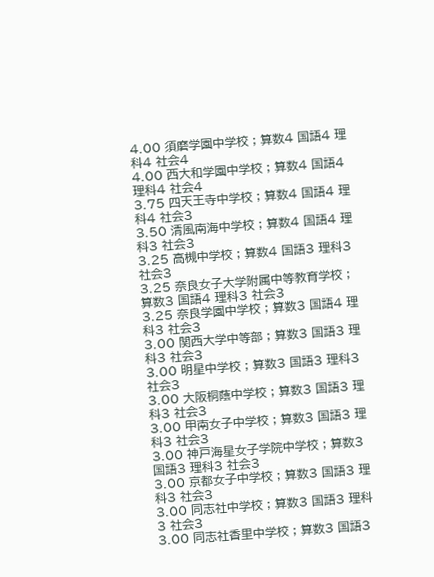4.00 須磨学園中学校 ; 算数4 国語4 理科4 社会4
4.00 西大和学園中学校 ; 算数4 国語4 理科4 社会4
3.75 四天王寺中学校 ; 算数4 国語4 理科4 社会3
3.50 清風南海中学校 ; 算数4 国語4 理科3 社会3
3.25 高槻中学校 ; 算数4 国語3 理科3 社会3
3.25 奈良女子大学附属中等教育学校 ; 算数3 国語4 理科3 社会3
3.25 奈良学園中学校 ; 算数3 国語4 理科3 社会3
3.00 関西大学中等部 ; 算数3 国語3 理科3 社会3
3.00 明星中学校 ; 算数3 国語3 理科3 社会3
3.00 大阪桐蔭中学校 ; 算数3 国語3 理科3 社会3
3.00 甲南女子中学校 ; 算数3 国語3 理科3 社会3
3.00 神戸海星女子学院中学校 ; 算数3 国語3 理科3 社会3
3.00 京都女子中学校 ; 算数3 国語3 理科3 社会3
3.00 同志社中学校 ; 算数3 国語3 理科3 社会3
3.00 同志社香里中学校 ; 算数3 国語3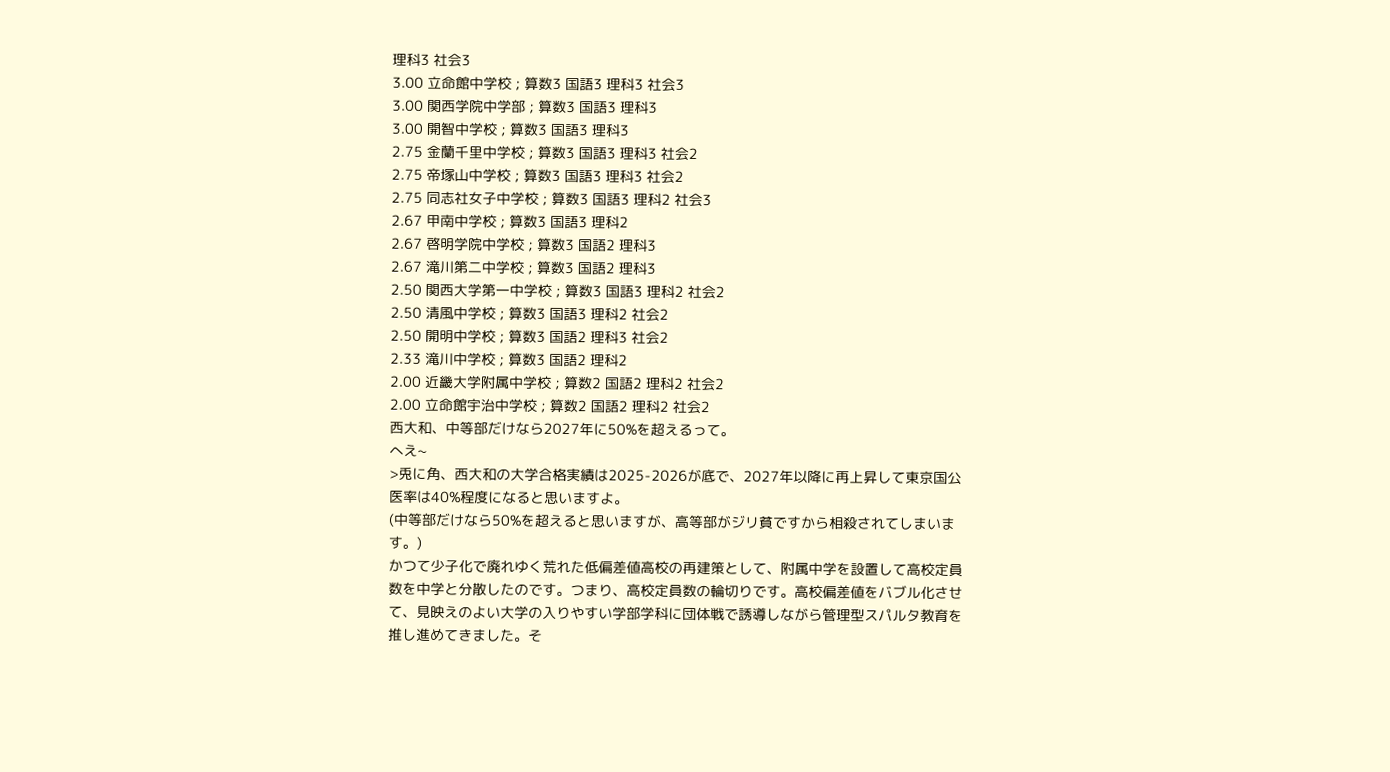理科3 社会3
3.00 立命館中学校 ; 算数3 国語3 理科3 社会3
3.00 関西学院中学部 ; 算数3 国語3 理科3
3.00 開智中学校 ; 算数3 国語3 理科3
2.75 金蘭千里中学校 ; 算数3 国語3 理科3 社会2
2.75 帝塚山中学校 ; 算数3 国語3 理科3 社会2
2.75 同志社女子中学校 ; 算数3 国語3 理科2 社会3
2.67 甲南中学校 ; 算数3 国語3 理科2
2.67 啓明学院中学校 ; 算数3 国語2 理科3
2.67 滝川第二中学校 ; 算数3 国語2 理科3
2.50 関西大学第一中学校 ; 算数3 国語3 理科2 社会2
2.50 清風中学校 ; 算数3 国語3 理科2 社会2
2.50 開明中学校 ; 算数3 国語2 理科3 社会2
2.33 滝川中学校 ; 算数3 国語2 理科2
2.00 近畿大学附属中学校 ; 算数2 国語2 理科2 社会2
2.00 立命館宇治中学校 ; 算数2 国語2 理科2 社会2
西大和、中等部だけなら2027年に50%を超えるって。
へえ~
>兎に角、西大和の大学合格実績は2025-2026が底で、2027年以降に再上昇して東京国公医率は40%程度になると思いますよ。
(中等部だけなら50%を超えると思いますが、高等部がジリ貧ですから相殺されてしまいます。)
かつて少子化で廃れゆく荒れた低偏差値高校の再建策として、附属中学を設置して高校定員数を中学と分散したのです。つまり、高校定員数の輪切りです。高校偏差値をバブル化させて、見映えのよい大学の入りやすい学部学科に団体戦で誘導しながら管理型スパルタ教育を推し進めてきました。そ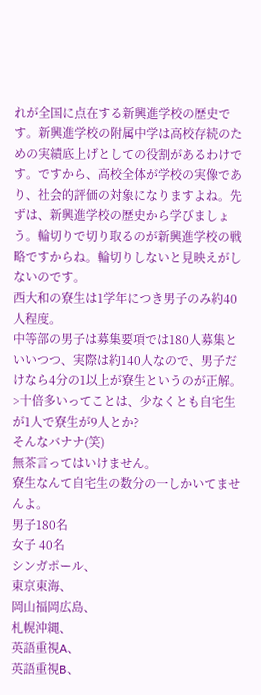れが全国に点在する新興進学校の歴史です。新興進学校の附属中学は高校存続のための実績底上げとしての役割があるわけです。ですから、高校全体が学校の実像であり、社会的評価の対象になりますよね。先ずは、新興進学校の歴史から学びましょう。輪切りで切り取るのが新興進学校の戦略ですからね。輪切りしないと見映えがしないのです。
西大和の寮生は1学年につき男子のみ約40人程度。
中等部の男子は募集要項では180人募集といいつつ、実際は約140人なので、男子だけなら4分の1以上が寮生というのが正解。
>十倍多いってことは、少なくとも自宅生が1人で寮生が9人とか?
そんなバナナ(笑)
無茶言ってはいけません。
寮生なんて自宅生の数分の一しかいてませんよ。
男子180名
女子 40名
シンガポール、
東京東海、
岡山福岡広島、
札幌沖縄、
英語重視A、
英語重視B、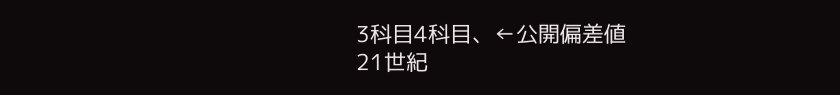3科目4科目、←公開偏差値
21世紀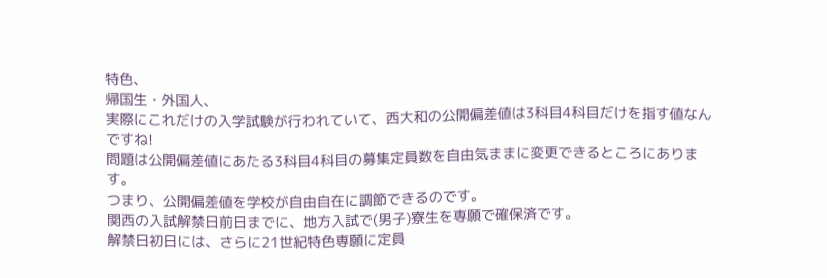特色、
帰国生・外国人、
実際にこれだけの入学試験が行われていて、西大和の公開偏差値は3科目4科目だけを指す値なんですね!
問題は公開偏差値にあたる3科目4科目の募集定員数を自由気ままに変更できるところにあります。
つまり、公開偏差値を学校が自由自在に調節できるのです。
関西の入試解禁日前日までに、地方入試で(男子)寮生を専願で確保済です。
解禁日初日には、さらに21世紀特色専願に定員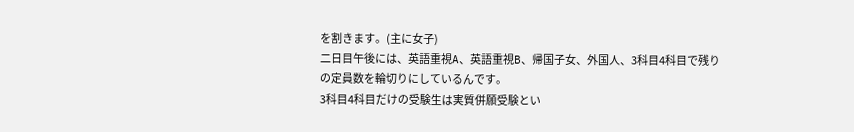を割きます。(主に女子)
二日目午後には、英語重視A、英語重視B、帰国子女、外国人、3科目4科目で残りの定員数を輪切りにしているんです。
3科目4科目だけの受験生は実質併願受験とい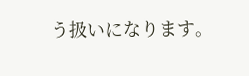う扱いになります。